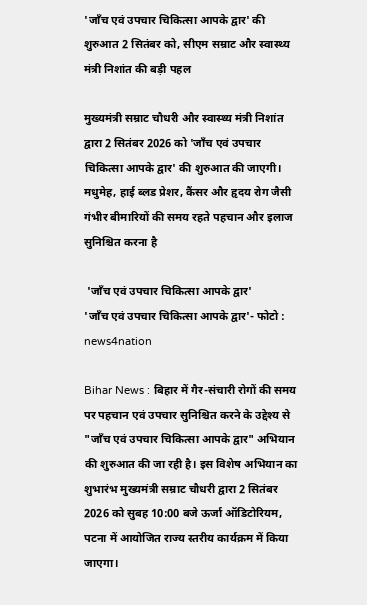'जाँच एवं उपचार चिकित्सा आपके द्वार' की शुरुआत 2 सितंबर को, सीएम सम्राट और स्वास्थ्य मंत्री निशांत की बड़ी पहल

मुख्यमंत्री सम्राट चौधरी और स्वास्थ्य मंत्री निशांत द्वारा 2 सितंबर 2026 को 'जाँच एवं उपचार चिकित्सा आपके द्वार' की शुरुआत की जाएगी। मधुमेह, हाई ब्लड प्रेशर, कैंसर और हृदय रोग जैसी गंभीर बीमारियों की समय रहते पहचान और इलाज सुनिश्चित करना है

 'जाँच एवं उपचार चिकित्सा आपके द्वार'
'जाँच एवं उपचार चिकित्सा आपके द्वार'- फोटो : news4nation

Bihar News : बिहार में गैर-संचारी रोगों की समय पर पहचान एवं उपचार सुनिश्चित करने के उद्देश्य से "जाँच एवं उपचार चिकित्सा आपके द्वार" अभियान की शुरुआत की जा रही है। इस विशेष अभियान का शुभारंभ मुख्यमंत्री सम्राट चौधरी द्वारा 2 सितंबर 2026 को सुबह 10:00 बजे ऊर्जा ऑडिटोरियम, पटना में आयोजित राज्य स्तरीय कार्यक्रम में किया जाएगा।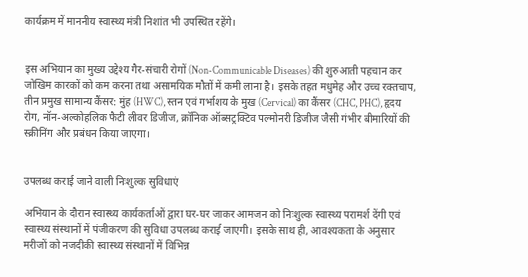कार्यक्रम में माननीय स्वास्थ्य मंत्री निशांत भी उपस्थित रहेंगे।


इस अभियान का मुख्य उद्देश्य गैर-संचारी रोगों (Non-Communicable Diseases) की शुरुआती पहचान कर जोखिम कारकों को कम करना तथा असामयिक मौतों में कमी लाना है। इसके तहत मधुमेह और उच्च रक्तचाप, तीन प्रमुख सामान्य कैंसर: मुंह (HWC), स्तन एवं गर्भाशय के मुख (Cervical) का कैंसर (CHC, PHC), हृदय रोग, नॉन-अल्कोहलिक फैटी लीवर डिजीज, क्रॉनिक ऑब्सट्रक्टिव पल्मोनरी डिजीज जैसी गंभीर बीमारियों की स्क्रीनिंग और प्रबंधन किया जाएगा।


उपलब्ध कराई जाने वाली निःशुल्क सुविधाएं

अभियान के दौरान स्वास्थ्य कार्यकर्ताओं द्वारा घर-घर जाकर आमजन को निःशुल्क स्वास्थ्य परामर्श देंगी एवं स्वास्थ्य संस्थानों में पंजीकरण की सुविधा उपलब्ध कराई जाएगी। इसके साथ ही, आवश्यकता के अनुसार मरीजों को नजदीकी स्वास्थ्य संस्थानों में विभिन्न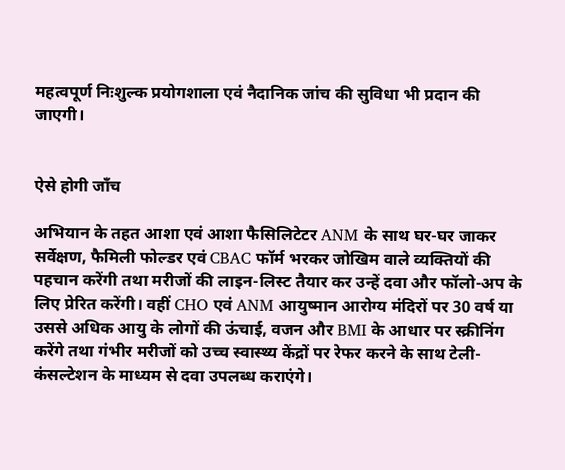महत्वपूर्ण निःशुल्क प्रयोगशाला एवं नैदानिक जांच की सुविधा भी प्रदान की जाएगी।


ऐसे होगी जाँच

अभियान के तहत आशा एवं आशा फैसिलिटेटर ANM के साथ घर-घर जाकर सर्वेक्षण, फैमिली फोल्डर एवं CBAC फॉर्म भरकर जोखिम वाले व्यक्तियों की पहचान करेंगी तथा मरीजों की लाइन-लिस्ट तैयार कर उन्हें दवा और फॉलो-अप के लिए प्रेरित करेंगी। वहीं CHO एवं ANM आयुष्मान आरोग्य मंदिरों पर 30 वर्ष या उससे अधिक आयु के लोगों की ऊंचाई, वजन और BMI के आधार पर स्क्रीनिंग करेंगे तथा गंभीर मरीजों को उच्च स्वास्थ्य केंद्रों पर रेफर करने के साथ टेली-कंसल्टेशन के माध्यम से दवा उपलब्ध कराएंगे।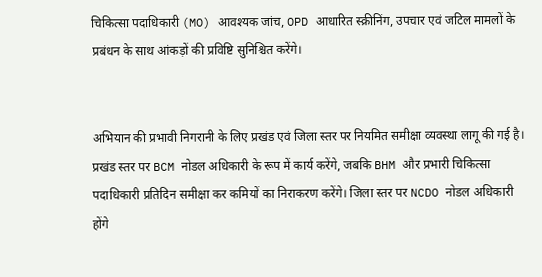चिकित्सा पदाधिकारी (MO) आवश्यक जांच, OPD आधारित स्क्रीनिंग, उपचार एवं जटिल मामलों के प्रबंधन के साथ आंकड़ों की प्रविष्टि सुनिश्चित करेंगे।


अभियान की प्रभावी निगरानी के लिए प्रखंड एवं जिला स्तर पर नियमित समीक्षा व्यवस्था लागू की गई है। प्रखंड स्तर पर BCM नोडल अधिकारी के रूप में कार्य करेंगे, जबकि BHM और प्रभारी चिकित्सा पदाधिकारी प्रतिदिन समीक्षा कर कमियों का निराकरण करेंगे। जिला स्तर पर NCDO नोडल अधिकारी होंगे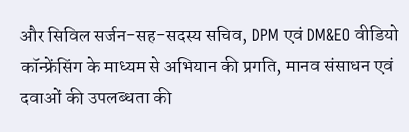और सिविल सर्जन-सह-सदस्य सचिव, DPM एवं DM&EO वीडियो कॉन्फ्रेंसिंग के माध्यम से अभियान की प्रगति, मानव संसाधन एवं दवाओं की उपलब्धता की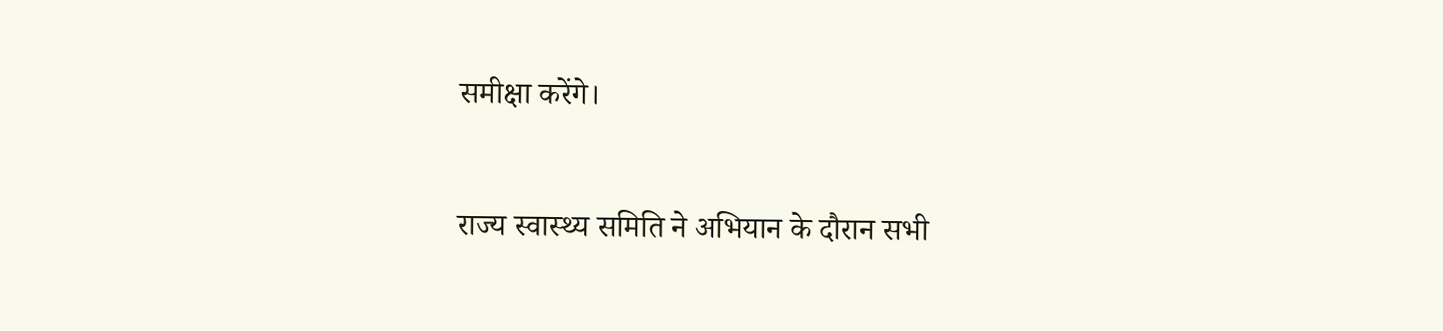समीक्षा करेंगे।


राज्य स्वास्थ्य समिति ने अभियान के दौरान सभी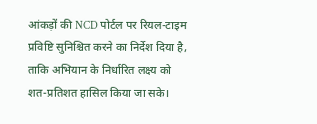आंकड़ों की NCD पोर्टल पर रियल-टाइम प्रविष्टि सुनिश्चित करने का निर्देश दिया है, ताकि अभियान के निर्धारित लक्ष्य को शत-प्रतिशत हासिल किया जा सके।